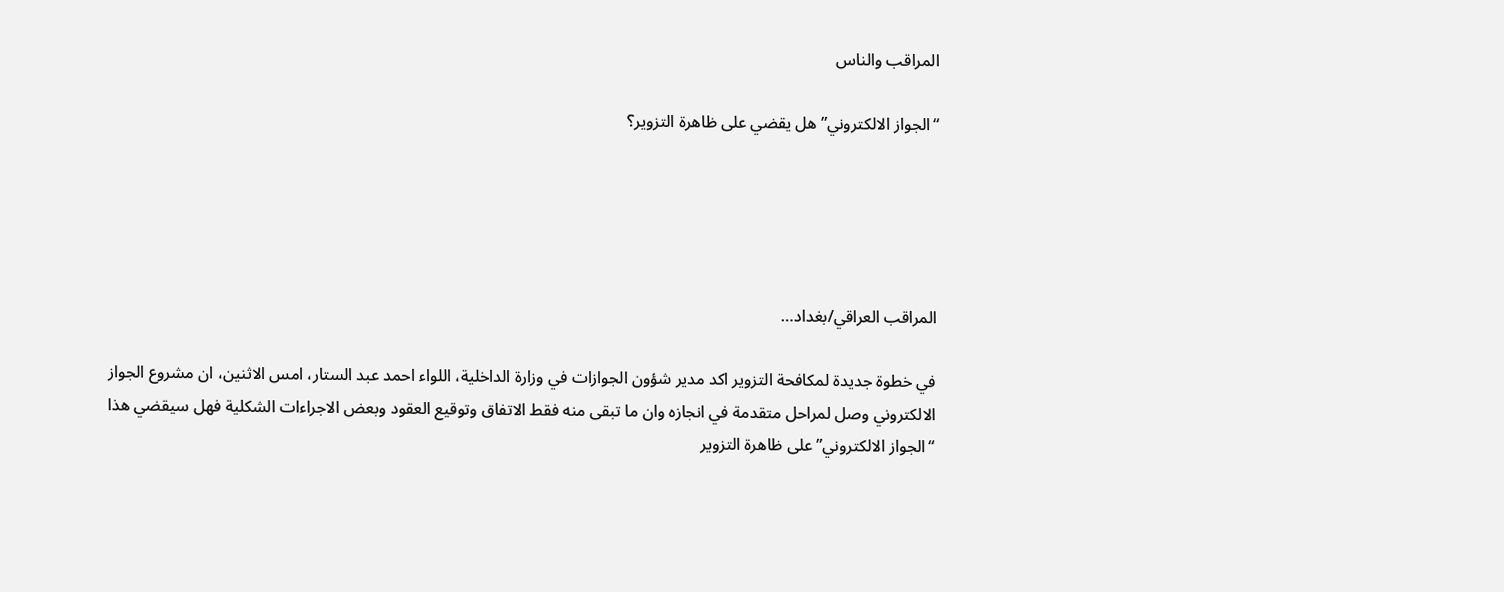المراقب والناس

“الجواز الالكتروني” هل يقضي على ظاهرة التزوير؟





المراقب العراقي/بغداد…

في خطوة جديدة لمكافحة التزوير اكد مدير شؤون الجوازات في وزارة الداخلية، اللواء احمد عبد الستار، امس الاثنين، ان مشروع الجواز الالكتروني وصل لمراحل متقدمة في انجازه وان ما تبقى منه فقط الاتفاق وتوقيع العقود وبعض الاجراءات الشكلية فهل سيقضي هذا  “الجواز الالكتروني” على ظاهرة التزوير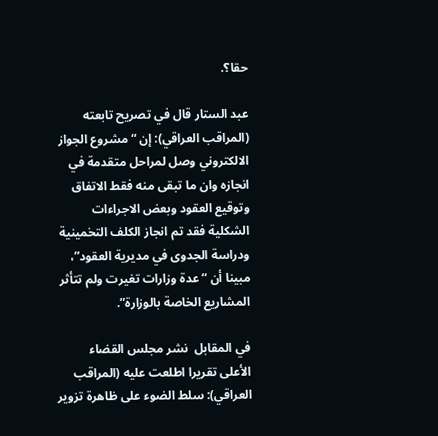حقا؟.

عبد الستار قال في تصريح تابعته (المراقب العراقي): إن “مشروع الجواز الالكتروني وصل لمراحل متقدمة في انجازه وان ما تبقى منه فقط الاتفاق وتوقيع العقود وبعض الاجراءات الشكلية فقد تم انجاز الكلف التخمينية ودراسة الجدوى في مديرية العقود”، مبينا أن “عدة وزارات تغيرت ولم تتأثر المشاريع الخاصة بالوزارة”.

في المقابل  نشر مجلس القضاء الأعلى تقريرا اطلعت عليه (المراقب العراقي): سلط الضوء على ظاهرة تزوير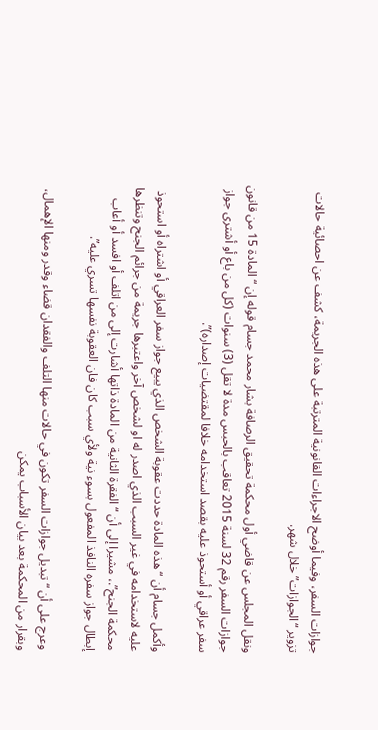جوازات السفر، وفيما أوضح الاجراءات القانونية المترتبة على هذه الجريمة، كشف عن احصائية حالات تزوير “الجوازات” خلال شهر.

ونقل المجلس عن قاضي أول محكمة تحقيق الرصافة بشار محمد جسام قوله إن “المادة 15 من قانون جوازات السفر رقم 32 لسنة 2015 تعاقب بالحبس مدة لا تقل (3) سنوات (كل من باع أو أشترى جواز سفر عراقي أو أستحوذ عليه بقصد استخدامه خلافا لمقتضيات إصداره)”.

وأكمل جسام أن “هذه المادة حددت عقوبة الشخص الذي يبيع جواز سفر العراقي أو اشتراه أو استحوذ عليه لاستخدامه في غير السبب الذي اصدر له او لشخص آخر واعتبرها جريمة من جرائم الجنح وتنظرها محكمة الجنح”.، مشيرا إلى أن “الفقرة الثانية من المادة ذاتها أشارت إلى من اتلف أو افسد أو أعاب إبطال جواز سفره النافذ المفعول بسوء نية ولأي سبب كان فان العقوبة نفسها تسري عليه”.

وعرج على أن “تبديل جوازات السفر تكون في حالات منها التلف والفقدان قضاء وقدر ومنها الإهمال، وبقرار من المحكمة بعد بيان الأسباب يمكن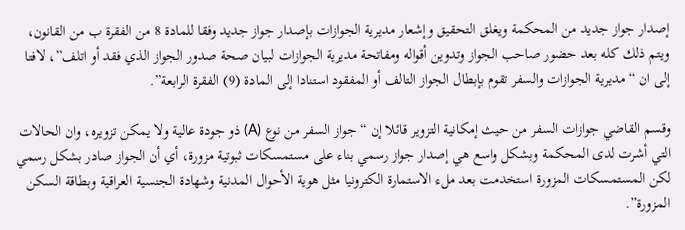إصدار جواز جديد من المحكمة ويغلق التحقيق وإشعار مديرية الجوازات بإصدار جواز جديد وفقا للمادة 8 من الفقرة ب من القانون، ويتم ذلك كله بعد حضور صاحب الجواز وتدوين أقواله ومفاتحة مديرية الجوازات لبيان صحة صدور الجواز الذي فقد أو اتلف”، لافتا إلى ان “مديرية الجوازات والسفر تقوم بإبطال الجواز التالف أو المفقود استنادا إلى المادة (9) الفقرة الرابعة”.

وقسم القاضي جوازات السفر من حيث إمكانية التزوير قائلا إن “جواز السفر من نوع (A) ذو جودة عالية ولا يمكن تزويره، وان الحالات التي أشرت لدى المحكمة وبشكل واسع هي إصدار جواز رسمي بناء على مستمسكات ثبوتية مزورة، أي أن الجواز صادر بشكل رسمي لكن المستمسكات المزورة استخدمت بعد ملء الاستمارة الكترونيا مثل هوية الأحوال المدنية وشهادة الجنسية العراقية وبطاقة السكن المزورة”.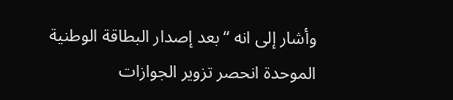وأشار إلى انه “بعد إصدار البطاقة الوطنية الموحدة انحصر تزوير الجوازات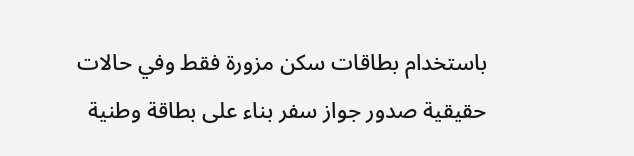باستخدام بطاقات سكن مزورة فقط وفي حالات حقيقية صدور جواز سفر بناء على بطاقة وطنية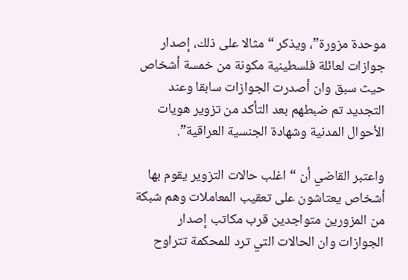موحدة مزورة”، ويذكر “مثالا على ذلك، إصدار جوازات لعائلة فلسطينية مكونة من خمسة أشخاص حيث سبق وان أصدرت الجوازات سابقا وعند التجديد تم ضبطهم بعد التأكد من تزوير هويات الأحوال المدنية وشهادة الجنسية العراقية”.

واعتبر القاضي أن “اغلب حالات التزوير يقوم بها أشخاص يعتاشون على تعقيب المعاملات وهم شبكة من المزورين متواجدين قرب مكاتب إصدار الجوازات وان الحالات التي ترد للمحكمة تتراوح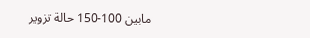مابين 100-150 حالة تزوير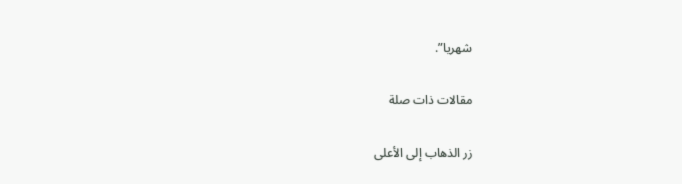شهريا”.

مقالات ذات صلة

زر الذهاب إلى الأعلى